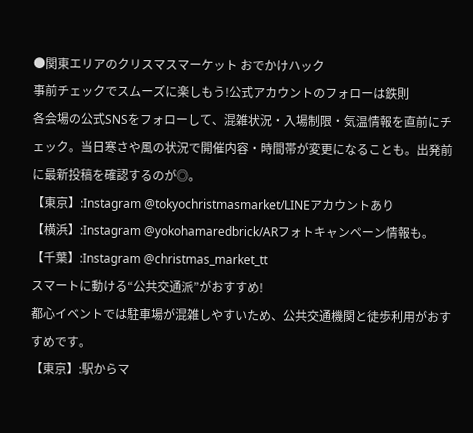●関東エリアのクリスマスマーケット おでかけハック
事前チェックでスムーズに楽しもう!公式アカウントのフォローは鉄則
各会場の公式SNSをフォローして、混雑状況・入場制限・気温情報を直前にチェック。当日寒さや風の状況で開催内容・時間帯が変更になることも。出発前に最新投稿を確認するのが◎。
【東京】:Instagram @tokyochristmasmarket/LINEアカウントあり
【横浜】:Instagram @yokohamaredbrick/ARフォトキャンペーン情報も。
【千葉】:Instagram @christmas_market_tt
スマートに動ける“公共交通派”がおすすめ!
都心イベントでは駐車場が混雑しやすいため、公共交通機関と徒歩利用がおすすめです。
【東京】:駅からマ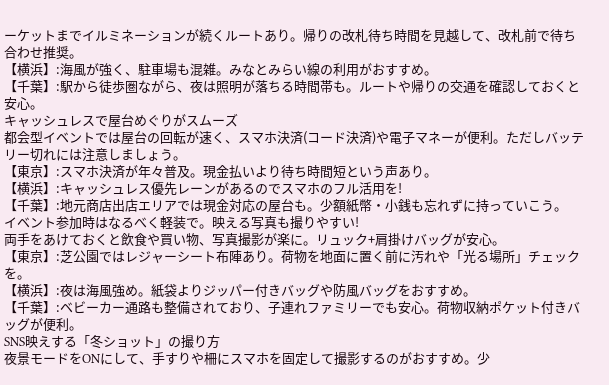ーケットまでイルミネーションが続くルートあり。帰りの改札待ち時間を見越して、改札前で待ち合わせ推奨。
【横浜】:海風が強く、駐車場も混雑。みなとみらい線の利用がおすすめ。
【千葉】:駅から徒歩圏ながら、夜は照明が落ちる時間帯も。ルートや帰りの交通を確認しておくと安心。
キャッシュレスで屋台めぐりがスムーズ
都会型イベントでは屋台の回転が速く、スマホ決済(コード決済)や電子マネーが便利。ただしバッテリー切れには注意しましょう。
【東京】:スマホ決済が年々普及。現金払いより待ち時間短という声あり。
【横浜】:キャッシュレス優先レーンがあるのでスマホのフル活用を!
【千葉】:地元商店出店エリアでは現金対応の屋台も。少額紙幣・小銭も忘れずに持っていこう。
イベント参加時はなるべく軽装で。映える写真も撮りやすい!
両手をあけておくと飲食や買い物、写真撮影が楽に。リュック+肩掛けバッグが安心。
【東京】:芝公園ではレジャーシート布陣あり。荷物を地面に置く前に汚れや「光る場所」チェックを。
【横浜】:夜は海風強め。紙袋よりジッパー付きバッグや防風バッグをおすすめ。
【千葉】:ベビーカー通路も整備されており、子連れファミリーでも安心。荷物収納ポケット付きバッグが便利。
SNS映えする「冬ショット」の撮り方
夜景モードをONにして、手すりや柵にスマホを固定して撮影するのがおすすめ。少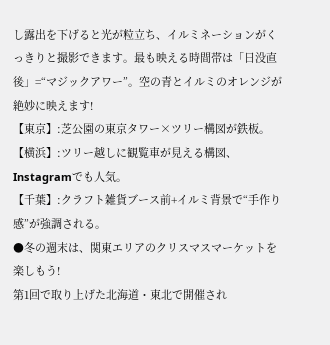し露出を下げると光が粒立ち、イルミネーションがくっきりと撮影できます。最も映える時間帯は「日没直後」=“マジックアワー”。空の青とイルミのオレンジが絶妙に映えます!
【東京】:芝公園の東京タワー×ツリー構図が鉄板。
【横浜】:ツリー越しに観覧車が見える構図、Instagramでも人気。
【千葉】:クラフト雑貨ブース前+イルミ背景で“手作り感”が強調される。
●冬の週末は、関東エリアのクリスマスマーケットを楽しもう!
第1回で取り上げた北海道・東北で開催され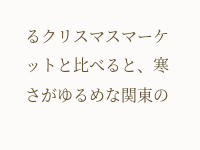るクリスマスマーケットと比べると、寒さがゆるめな関東の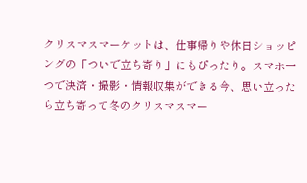クリスマスマーケットは、仕事帰りや休日ショッピングの「ついで立ち寄り」にもぴったり。スマホ一つで決済・撮影・情報収集ができる今、思い立ったら立ち寄って冬のクリスマスマー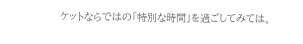ケットならではの「特別な時間」を過ごしてみては。